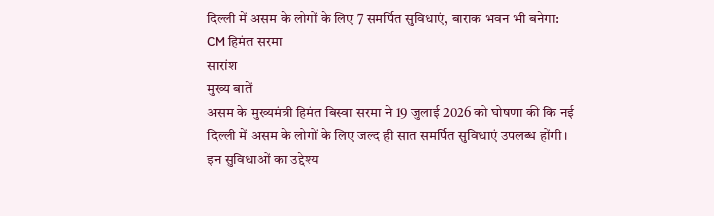दिल्ली में असम के लोगों के लिए 7 समर्पित सुविधाएं, बाराक भवन भी बनेगा: CM हिमंत सरमा
सारांश
मुख्य बातें
असम के मुख्यमंत्री हिमंत बिस्वा सरमा ने 19 जुलाई 2026 को घोषणा की कि नई दिल्ली में असम के लोगों के लिए जल्द ही सात समर्पित सुविधाएं उपलब्ध होंगी। इन सुविधाओं का उद्देश्य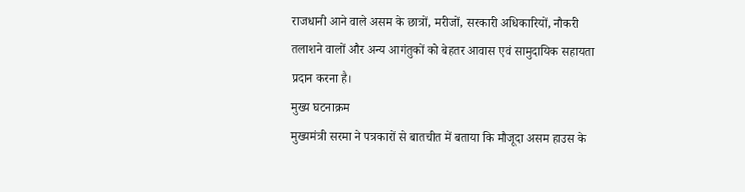राजधानी आने वाले असम के छात्रों, मरीजों, सरकारी अधिकारियों, नौकरी तलाशने वालों और अन्य आगंतुकों को बेहतर आवास एवं सामुदायिक सहायता प्रदान करना है।
मुख्य घटनाक्रम
मुख्यमंत्री सरमा ने पत्रकारों से बातचीत में बताया कि मौजूदा असम हाउस के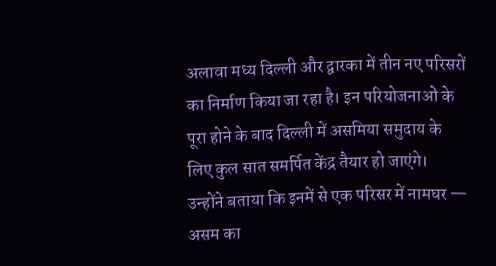अलावा मध्य दिल्ली और द्वारका में तीन नए परिसरों का निर्माण किया जा रहा है। इन परियोजनाओं के पूरा होने के बाद दिल्ली में असमिया समुदाय के लिए कुल सात समर्पित केंद्र तैयार हो जाएंगे।
उन्होंने बताया कि इनमें से एक परिसर में नामघर — असम का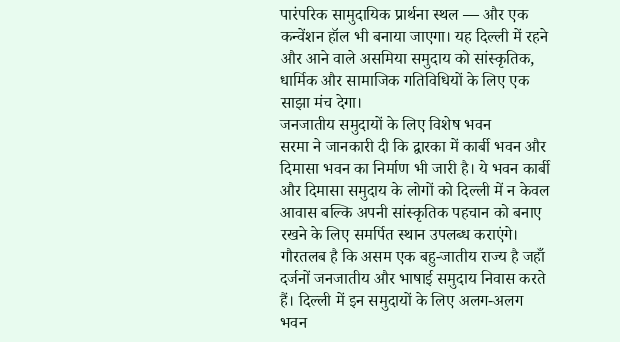पारंपरिक सामुदायिक प्रार्थना स्थल — और एक कन्वेंशन हॉल भी बनाया जाएगा। यह दिल्ली में रहने और आने वाले असमिया समुदाय को सांस्कृतिक, धार्मिक और सामाजिक गतिविधियों के लिए एक साझा मंच देगा।
जनजातीय समुदायों के लिए विशेष भवन
सरमा ने जानकारी दी कि द्वारका में कार्बी भवन और दिमासा भवन का निर्माण भी जारी है। ये भवन कार्बी और दिमासा समुदाय के लोगों को दिल्ली में न केवल आवास बल्कि अपनी सांस्कृतिक पहचान को बनाए रखने के लिए समर्पित स्थान उपलब्ध कराएंगे।
गौरतलब है कि असम एक बहु-जातीय राज्य है जहाँ दर्जनों जनजातीय और भाषाई समुदाय निवास करते हैं। दिल्ली में इन समुदायों के लिए अलग-अलग भवन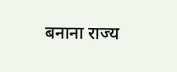बनाना राज्य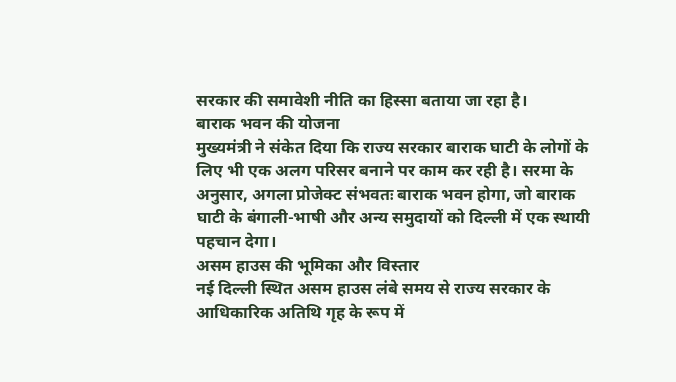सरकार की समावेशी नीति का हिस्सा बताया जा रहा है।
बाराक भवन की योजना
मुख्यमंत्री ने संकेत दिया कि राज्य सरकार बाराक घाटी के लोगों के लिए भी एक अलग परिसर बनाने पर काम कर रही है। सरमा के अनुसार, अगला प्रोजेक्ट संभवतः बाराक भवन होगा, जो बाराक घाटी के बंगाली-भाषी और अन्य समुदायों को दिल्ली में एक स्थायी पहचान देगा।
असम हाउस की भूमिका और विस्तार
नई दिल्ली स्थित असम हाउस लंबे समय से राज्य सरकार के आधिकारिक अतिथि गृह के रूप में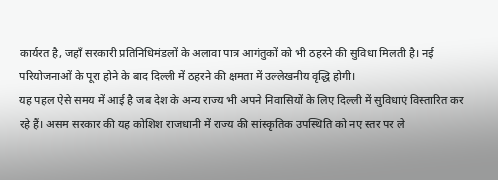कार्यरत है, जहाँ सरकारी प्रतिनिधिमंडलों के अलावा पात्र आगंतुकों को भी ठहरने की सुविधा मिलती है। नई परियोजनाओं के पूरा होने के बाद दिल्ली में ठहरने की क्षमता में उल्लेखनीय वृद्धि होगी।
यह पहल ऐसे समय में आई है जब देश के अन्य राज्य भी अपने निवासियों के लिए दिल्ली में सुविधाएं विस्तारित कर रहे हैं। असम सरकार की यह कोशिश राजधानी में राज्य की सांस्कृतिक उपस्थिति को नए स्तर पर ले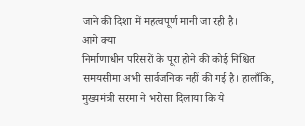जाने की दिशा में महत्वपूर्ण मानी जा रही है।
आगे क्या
निर्माणाधीन परिसरों के पूरा होने की कोई निश्चित समयसीमा अभी सार्वजनिक नहीं की गई है। हालाँकि, मुख्यमंत्री सरमा ने भरोसा दिलाया कि ये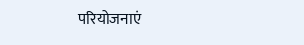परियोजनाएं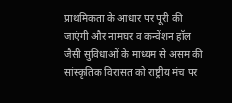प्राथमिकता के आधार पर पूरी की जाएंगी और नामघर व कन्वेंशन हॉल जैसी सुविधाओं के माध्यम से असम की सांस्कृतिक विरासत को राष्ट्रीय मंच पर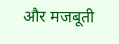और मजबूती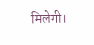मिलेगी।